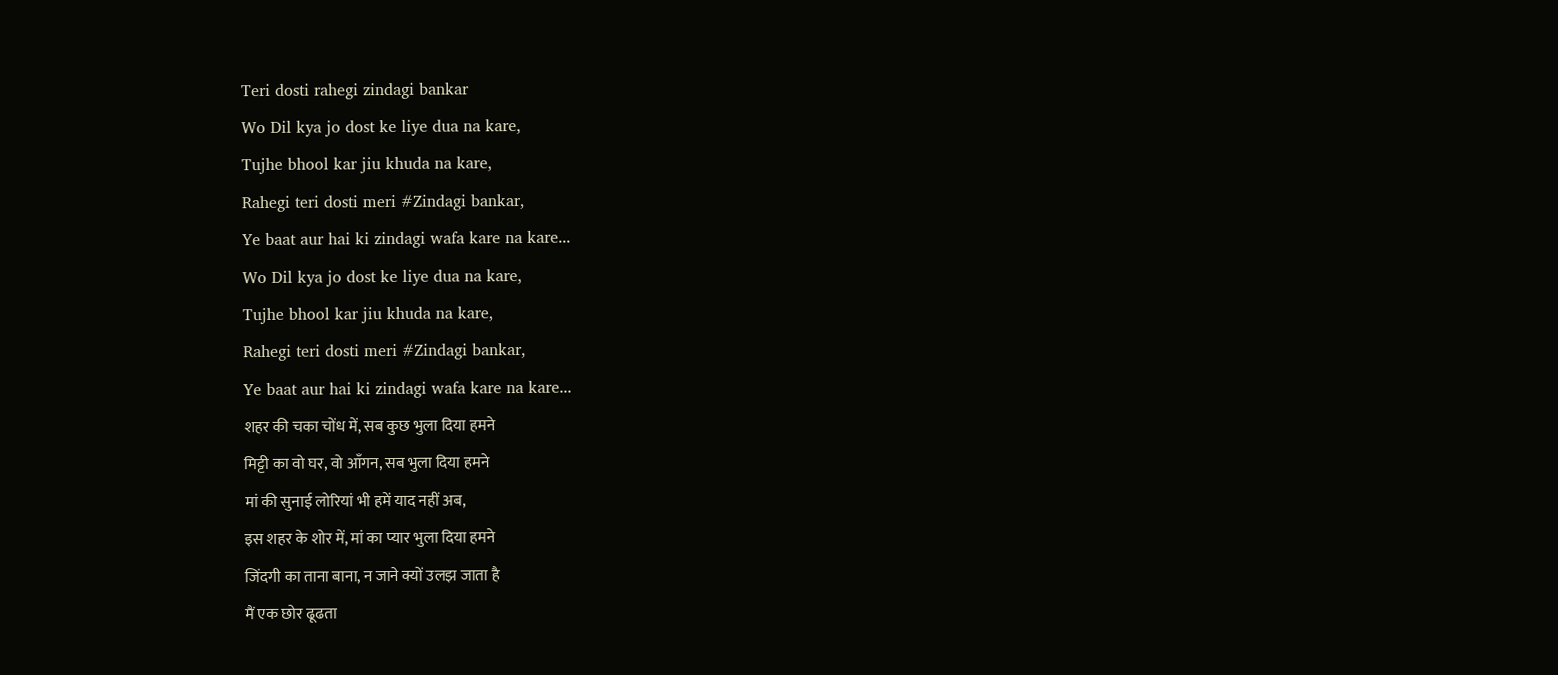Teri dosti rahegi zindagi bankar
Wo Dil kya jo dost ke liye dua na kare,
Tujhe bhool kar jiu khuda na kare,
Rahegi teri dosti meri #Zindagi bankar,
Ye baat aur hai ki zindagi wafa kare na kare...
Wo Dil kya jo dost ke liye dua na kare,
Tujhe bhool kar jiu khuda na kare,
Rahegi teri dosti meri #Zindagi bankar,
Ye baat aur hai ki zindagi wafa kare na kare...
शहर की चका चोंध में, सब कुछ भुला दिया हमने
मिट्टी का वो घर, वो आँगन, सब भुला दिया हमने
मां की सुनाई लोरियां भी हमें याद नहीं अब,
इस शहर के शोर में, मां का प्यार भुला दिया हमने
जिंदगी का ताना बाना, न जाने क्यों उलझ जाता है
मैं एक छोर ढूढता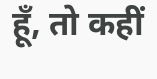हूँ, तो कहीं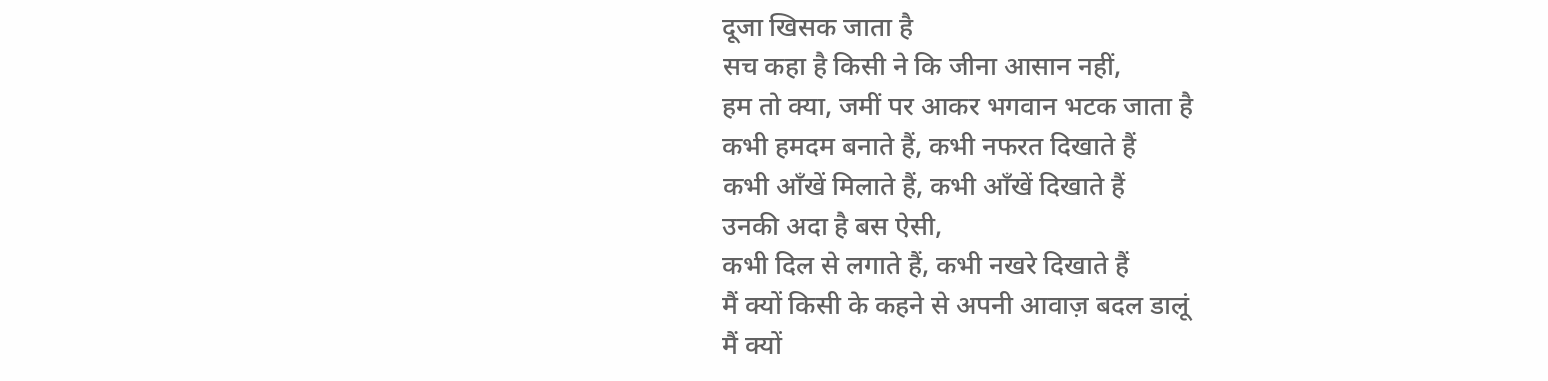दूजा खिसक जाता है
सच कहा है किसी ने कि जीना आसान नहीं,
हम तो क्या, जमीं पर आकर भगवान भटक जाता है
कभी हमदम बनाते हैं, कभी नफरत दिखाते हैं
कभी आँखें मिलाते हैं, कभी आँखें दिखाते हैं
उनकी अदा है बस ऐसी,
कभी दिल से लगाते हैं, कभी नखरे दिखाते हैं
मैं क्यों किसी के कहने से अपनी आवाज़ बदल डालूं
मैं क्यों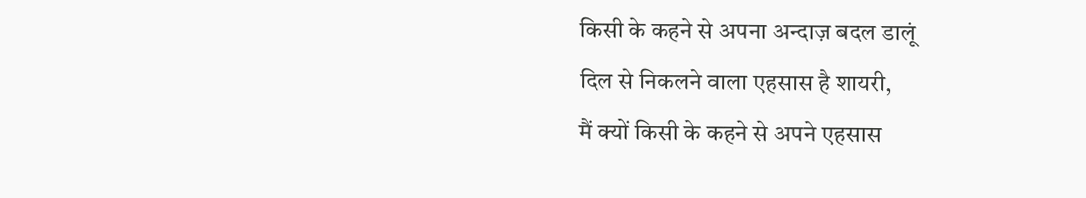किसी के कहने से अपना अन्दाज़ बदल डालूं
दिल से निकलने वाला एहसास है शायरी,
मैं क्यों किसी के कहने से अपने एहसास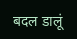बदल डालूं